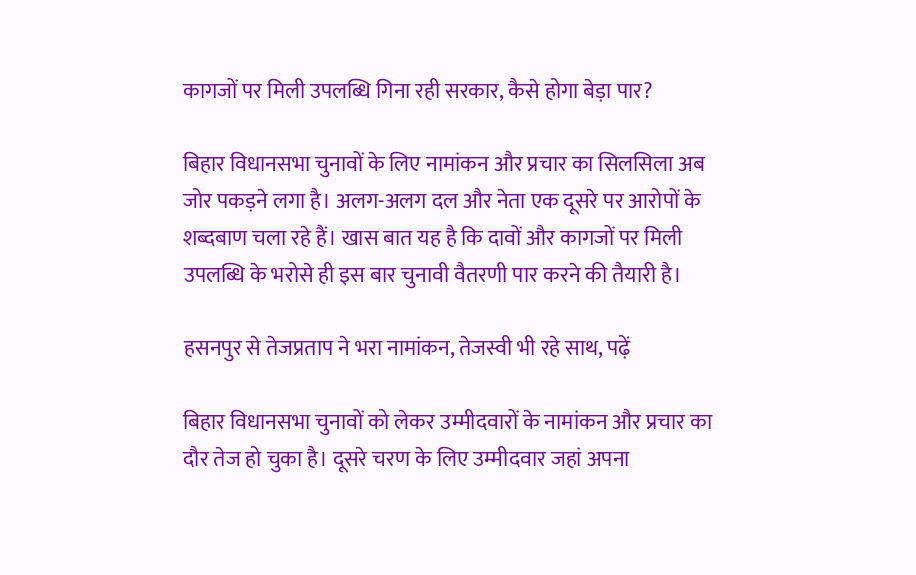कागजों पर मिली उपलब्धि गिना रही सरकार, कैसे होगा बेड़ा पार?

बिहार विधानसभा चुनावों के लिए नामांकन और प्रचार का सिलसिला अब जोर पकड़ने लगा है। अलग-अलग दल और नेता एक दूसरे पर आरोपों के शब्दबाण चला रहे हैं। खास बात यह है कि दावों और कागजों पर मिली उपलब्धि के भरोसे ही इस बार चुनावी वैतरणी पार करने की तैयारी है।

हसनपुर से तेजप्रताप ने भरा नामांकन, तेजस्वी भी रहे साथ, पढ़ें

बिहार विधानसभा चुनावों को लेकर उम्मीदवारों के नामांकन और प्रचार का दौर तेज हो चुका है। दूसरे चरण के लिए उम्मीदवार जहां अपना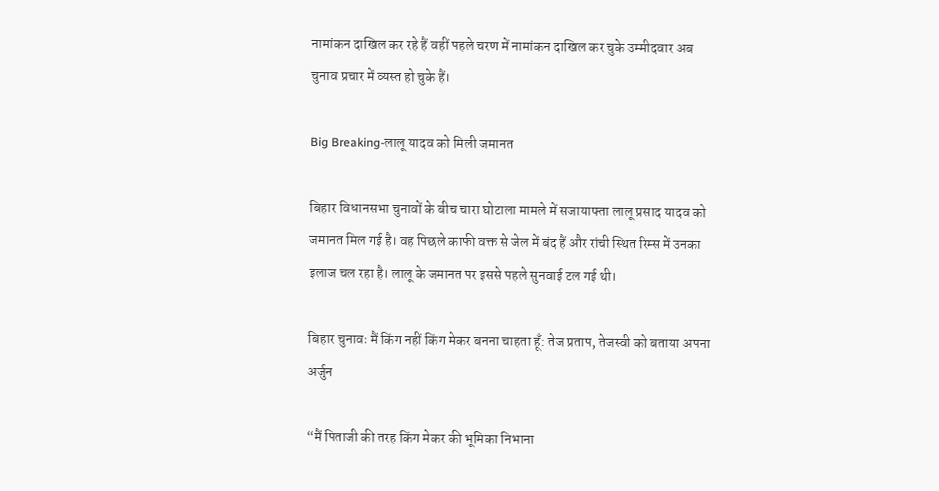नामांकन दाखिल कर रहे हैं वहीं पहले चरण में नामांकन दाखिल कर चुके उम्मीदवार अब चुनाव प्रचार में व्यस्त हो चुके हैं।

Big Breaking-लालू यादव को मिली जमानत

बिहार विधानसभा चुनावों के बीच चारा घोटाला मामले में सजायाफ्ता लालू प्रसाद यादव को जमानत मिल गई है। वह पिछले काफी वक्त से जेल में बंद हैं और रांची स्थित रिम्स में उनका इलाज चल रहा है। लालू के जमानत पर इससे पहले सुनवाई टल गई थी।

बिहार चुनावः मैं किंग नहीं किंग मेकर बनना चाहता हूँ: तेज प्रताप, तेजस्वी को बताया अपना अर्जुन

“मैं पिताजी की तरह किंग मेकर की भूमिका निभाना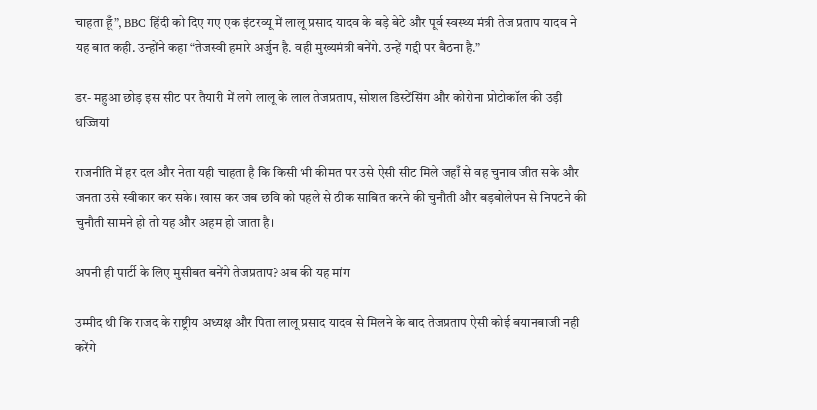चाहता हूँ”, BBC हिंदी को दिए गए एक इंटरव्यू में लालू प्रसाद यादव के बड़े बेटे और पूर्व स्वस्थ्य मंत्री तेज प्रताप यादव ने यह बात कही. उन्होंने कहा “तेजस्वी हमारे अर्जुन है. वही मुख्यमंत्री बनेंगे. उन्हें गद्दी पर बैठना है.”

डर- महुआ छोड़ इस सीट पर तैयारी में लगे लालू के लाल तेजप्रताप, सोशल डिस्टेंसिंग और कोरोना प्रोटोकॉल की उड़ी धज्जियां

राजनीति में हर दल और नेता यही चाहता है कि किसी भी कीमत पर उसे ऐसी सीट मिले जहाँ से वह चुनाव जीत सके और जनता उसे स्वीकार कर सके। खास कर जब छवि को पहले से ठीक साबित करने की चुनौती और बड़बोलेपन से निपटने की चुनौती सामने हो तो यह और अहम हो जाता है।

अपनी ही पार्टी के लिए मुसीबत बनेंगे तेजप्रताप? अब की यह मांग

उम्मीद थी कि राजद के राष्ट्रीय अध्यक्ष और पिता लालू प्रसाद यादव से मिलने के बाद तेजप्रताप ऐसी कोई बयानबाजी नही करेंगे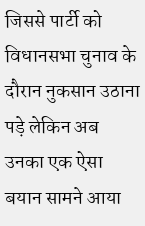जिससे पार्टी को विधानसभा चुनाव के दौरान नुकसान उठाना पड़े लेकिन अब उनका एक ऐसा बयान सामने आया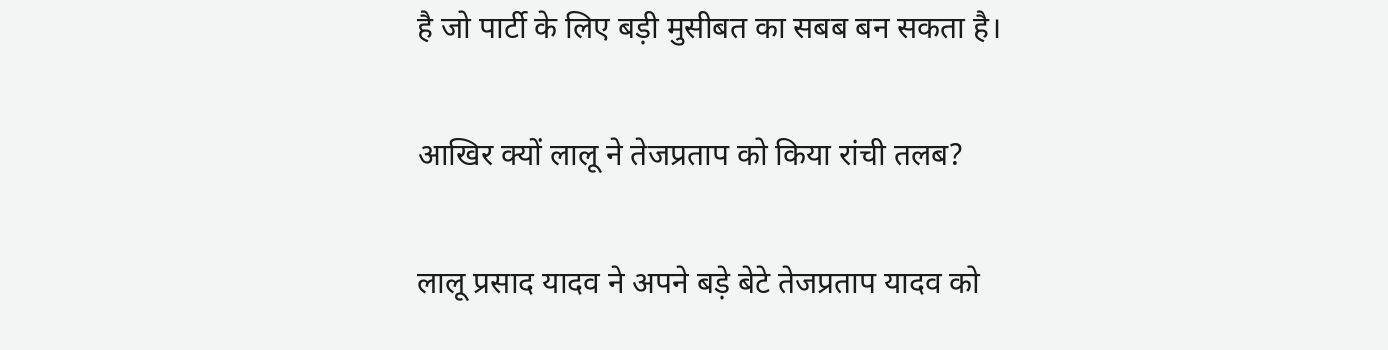है जो पार्टी के लिए बड़ी मुसीबत का सबब बन सकता है।

आखिर क्यों लालू ने तेजप्रताप को किया रांची तलब?

लालू प्रसाद यादव ने अपने बड़े बेटे तेजप्रताप यादव को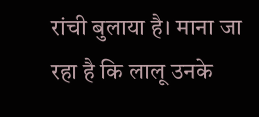रांची बुलाया है। माना जा रहा है कि लालू उनके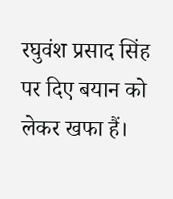रघुवंश प्रसाद सिंह पर दिए बयान को लेकर खफा हैं।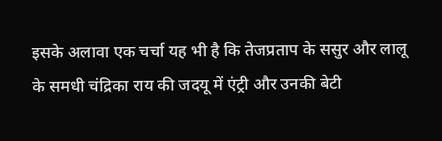इसके अलावा एक चर्चा यह भी है कि तेजप्रताप के ससुर और लालू के समधी चंद्रिका राय की जदयू में एंट्री और उनकी बेटी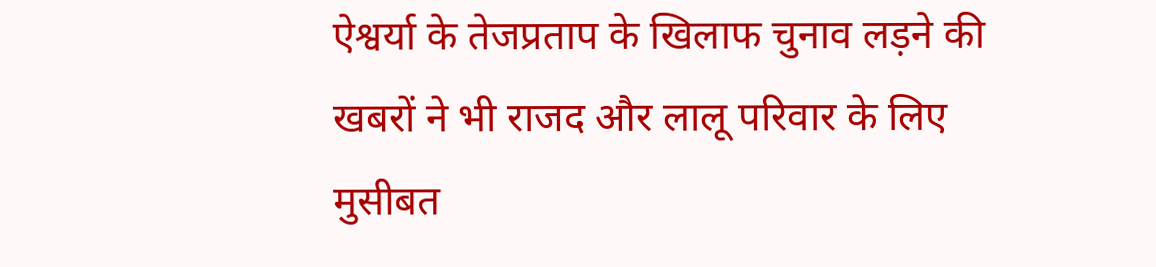ऐश्वर्या के तेजप्रताप के खिलाफ चुनाव लड़ने की खबरों ने भी राजद और लालू परिवार के लिए मुसीबत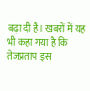बढ़ा दी है। खबरों में यह भी कहा गया है कि तेजप्रताप इस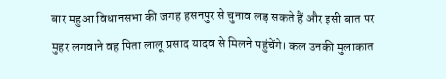बार महुआ विधानसभा की जगह हसनपुर से चुनाव लड़ सकते हैं और इसी बात पर मुहर लगवाने वह पिता लालू प्रसाद यादव से मिलने पहुंचेंगे। कल उनकी मुलाकात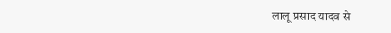लालू प्रसाद यादव से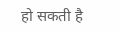हो सकती है